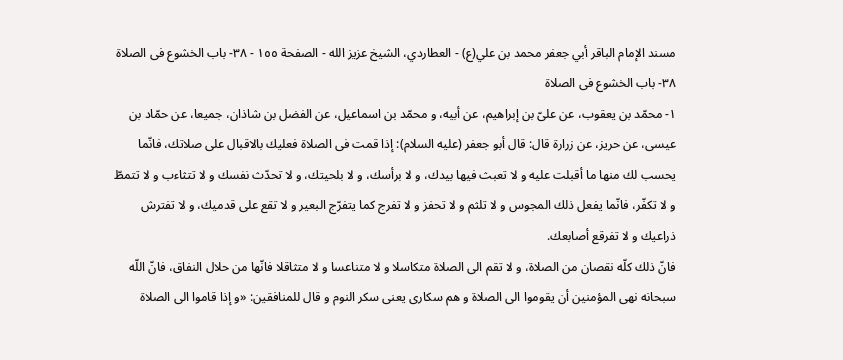مسند الإمام الباقر أبي جعفر محمد بن علي(ع) - العطاردي، الشيخ عزيز الله - الصفحة ١٥٥ - ٣٨- باب الخشوع فى الصلاة
٣٨- باب الخشوع فى الصلاة
١- محمّد بن يعقوب، عن علىّ بن إبراهيم، عن أبيه، و محمّد بن اسماعيل، عن الفضل بن شاذان، جميعا، عن حمّاد بن عيسى، عن حريز، عن زرارة قال: قال أبو جعفر (عليه السلام): إذا قمت فى الصلاة فعليك بالاقبال على صلاتك، فانّما يحسب لك منها ما أقبلت عليه و لا تعبث فيها بيدك، و لا برأسك، و لا بلحيتك، و لا تحدّث نفسك و لا تتثاءب و لا تتمطّ و لا تكفّر، فانّما يفعل ذلك المجوس و لا تلثم و لا تحفز و لا تفرج كما يتفرّج البعير و لا تقع على قدميك، و لا تفترش ذراعيك و لا تفرقع أصابعك.
فانّ ذلك كلّه نقصان من الصلاة، و لا تقم الى الصلاة متكاسلا و لا متناعسا و لا متثاقلا فانّها من حلال النفاق، فانّ اللّه سبحانه نهى المؤمنين أن يقوموا الى الصلاة و هم سكارى يعنى سكر النوم و قال للمنافقين: «و إذا قاموا الى الصلاة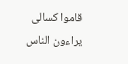قاموا كسالى يراءون الناس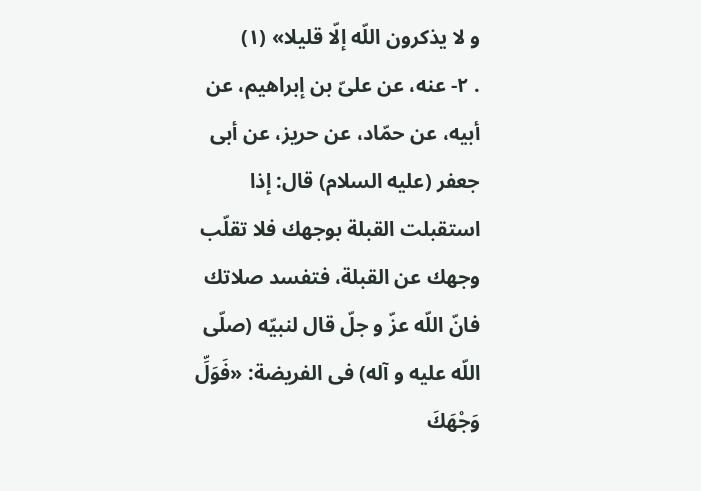و لا يذكرون اللّه إلّا قليلا» (١)
. ٢- عنه، عن علىّ بن إبراهيم، عن أبيه، عن حمّاد، عن حريز، عن أبى جعفر (عليه السلام) قال: إذا استقبلت القبلة بوجهك فلا تقلّب وجهك عن القبلة، فتفسد صلاتك فانّ اللّه عزّ و جلّ قال لنبيّه (صلّى اللّه عليه و آله) فى الفريضة: «فَوَلِّ وَجْهَكَ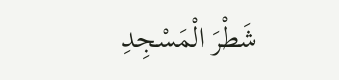شَطْرَ الْمَسْجِدِ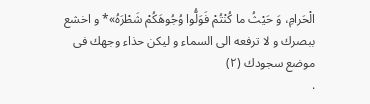الْحَرامِ، وَ حَيْثُ ما كُنْتُمْ فَوَلُّوا وُجُوهَكُمْ شَطْرَهُ»* و اخشع ببصرك و لا ترفعه الى السماء و ليكن حذاء وجهك فى موضع سجودك (٢)
.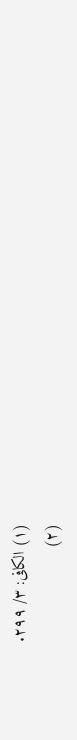(١) الكافى: ٣/ ٢٩٩.
(٢)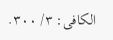الكافى: ٣/ ٣٠٠.